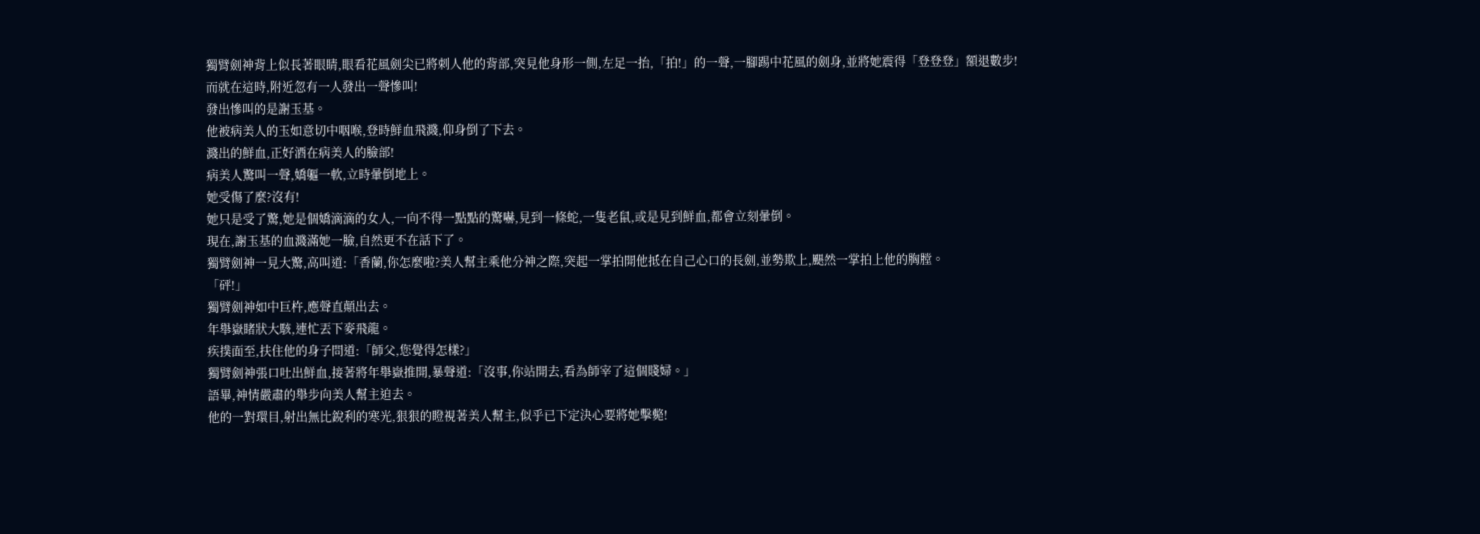獨臂劍神背上似長著眼睛,眼看花風劍尖已將刺人他的背部,突見他身形一側,左足一抬,「拍!」的一聲,一腳踢中花風的劍身,並將她震得「登登登」額退數步!
而就在這時,附近忽有一人發出一聲慘叫!
發出慘叫的是謝玉基。
他被病美人的玉如意切中咽喉,登時鮮血飛濺,仰身倒了下去。
濺出的鮮血,正好酒在病美人的臉部!
病美人驚叫一聲,嬌軀一軟,立時暈倒地上。
她受傷了麼?沒有!
她只是受了驚,她是個嬌滴滴的女人,一向不得一點點的驚嚇,見到一條蛇,一隻老鼠,或是見到鮮血,都會立刻暈倒。
現在,謝玉基的血濺滿她一臉,自然更不在話下了。
獨臂劍神一見大驚,高叫道:「香蘭,你怎麼啦?美人幫主乘他分神之際,突起一掌拍開他抵在自己心口的長劍,並勢欺上,颶然一掌拍上他的胸膛。
「砰!」
獨臂劍神如中巨杵,應聲直顛出去。
年舉嶽睹狀大駭,連忙丟下麥飛龍。
疾撲面至,扶住他的身子問道:「師父,您覺得怎樣?」
獨臂劍神張口吐出鮮血,接著將年舉嶽推開,暴聲道:「沒事,你站開去,看為師宰了這個賤婦。」
語畢,神情嚴肅的舉步向美人幫主迫去。
他的一對環目,射出無比銳利的寒光,狠狠的瞪視著美人幫主,似乎已下定決心要將她擊斃!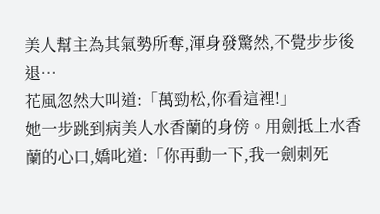美人幫主為其氣勢所奪,渾身發驚然,不覺步步後退…
花風忽然大叫道:「萬勁松,你看這裡!」
她一步跳到病美人水香蘭的身傍。用劍抵上水香蘭的心口,嬌叱道:「你再動一下,我一劍刺死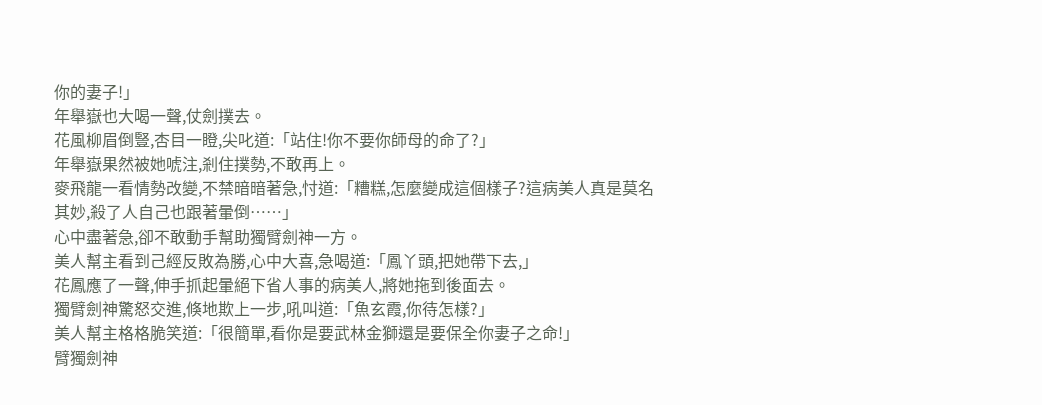你的妻子!」
年舉嶽也大喝一聲,仗劍撲去。
花風柳眉倒豎,杏目一瞪,尖叱道:「站住!你不要你師母的命了?」
年舉嶽果然被她唬注,剎住撲勢,不敢再上。
麥飛龍一看情勢改變,不禁暗暗著急,忖道:「糟糕,怎麼變成這個樣子?這病美人真是莫名其妙,殺了人自己也跟著暈倒……」
心中盡著急,卻不敢動手幫助獨臂劍神一方。
美人幫主看到己經反敗為勝,心中大喜,急喝道:「鳳丫頭,把她帶下去,」
花鳳應了一聲,伸手抓起暈絕下省人事的病美人,將她拖到後面去。
獨臂劍神驚怒交進,倏地欺上一步,吼叫道:「魚玄霞,你待怎樣?」
美人幫主格格脆笑道:「很簡單,看你是要武林金獅還是要保全你妻子之命!」
臂獨劍神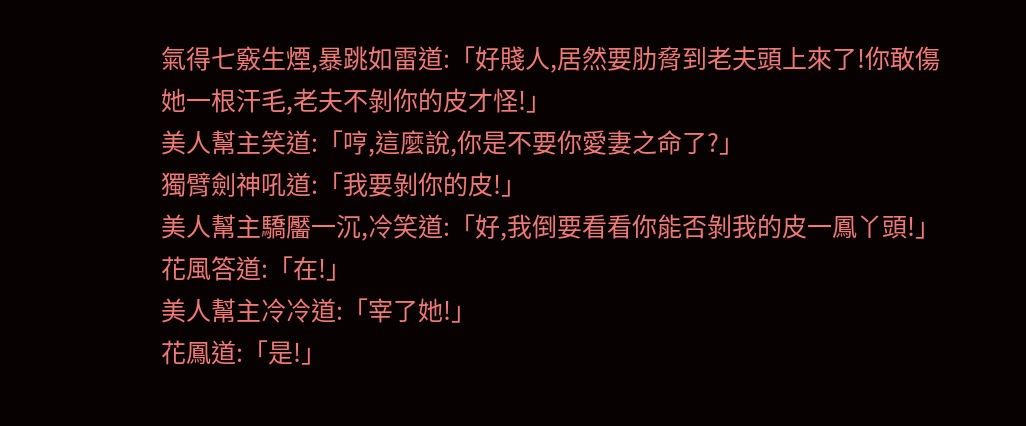氣得七竅生煙,暴跳如雷道:「好賤人,居然要肋脅到老夫頭上來了!你敢傷她一根汗毛,老夫不剝你的皮才怪!」
美人幫主笑道:「哼,這麼說,你是不要你愛妻之命了?」
獨臂劍神吼道:「我要剝你的皮!」
美人幫主驕靨一沉,冷笑道:「好,我倒要看看你能否剝我的皮一鳳丫頭!」
花風答道:「在!」
美人幫主冷冷道:「宰了她!」
花鳳道:「是!」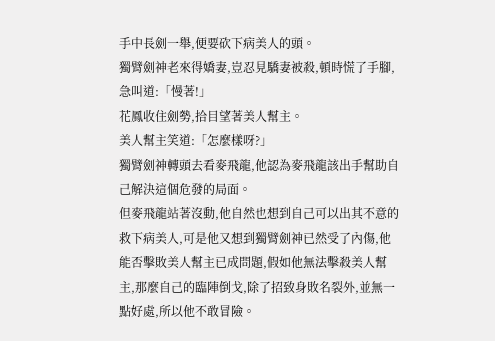手中長劍一舉,便要砍下病美人的頭。
獨臂劍神老來得嬌妻,豈忍見驕妻被殺,頓時慌了手腳,急叫道:「慢著!」
花鳳收住劍勢,拾目望著美人幫主。
美人幫主笑道:「怎麼樣呀?」
獨臂劍神轉頭去看麥飛龍,他認為麥飛龍該出手幫助自己解決這個危發的局面。
但麥飛龍站著沒動,他自然也想到自己可以出其不意的救下病美人,可是他又想到獨臂劍神已然受了內傷,他能否擊敗美人幫主已成問題,假如他無法擊殺美人幫主,那麼自己的臨陣倒戈,除了招致身敗名裂外,並無一點好處,所以他不敢冒險。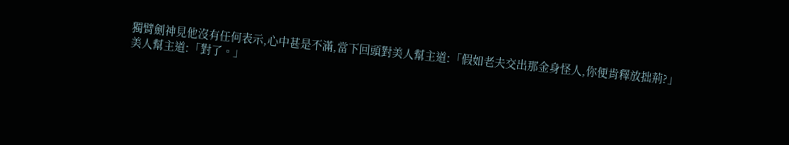獨臂劍神見他沒有任何表示,心中甚是不滿,當下回頭對美人幫主道:「假如老夫交出那金身怪人,你便肯釋放拙荊?」
美人幫主道:「對了。」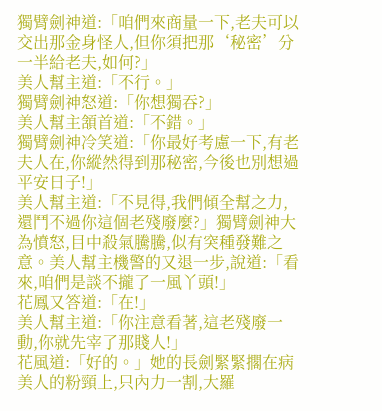獨臂劍神道:「咱們來商量一下,老夫可以交出那金身怪人,但你須把那‘秘密’分一半給老夫,如何?」
美人幫主道:「不行。」
獨臂劍神怒道:「你想獨吞?」
美人幫主頷首道:「不錯。」
獨臂劍神冷笑道:「你最好考慮一下,有老夫人在,你縱然得到那秘密,今後也別想過平安日子!」
美人幫主道:「不見得,我們傾全幫之力,還鬥不過你這個老殘廢麼?」獨臂劍神大為憤怒,目中殺氣騰騰,似有突種發難之意。美人幫主機警的又退一步,說道:「看來,咱們是談不攏了一風丫頭!」
花鳳又答道:「在!」
美人幫主道:「你注意看著,這老殘廢一動,你就先宰了那賤人!」
花風道:「好的。」她的長劍緊緊擱在病美人的粉頸上,只內力一割,大羅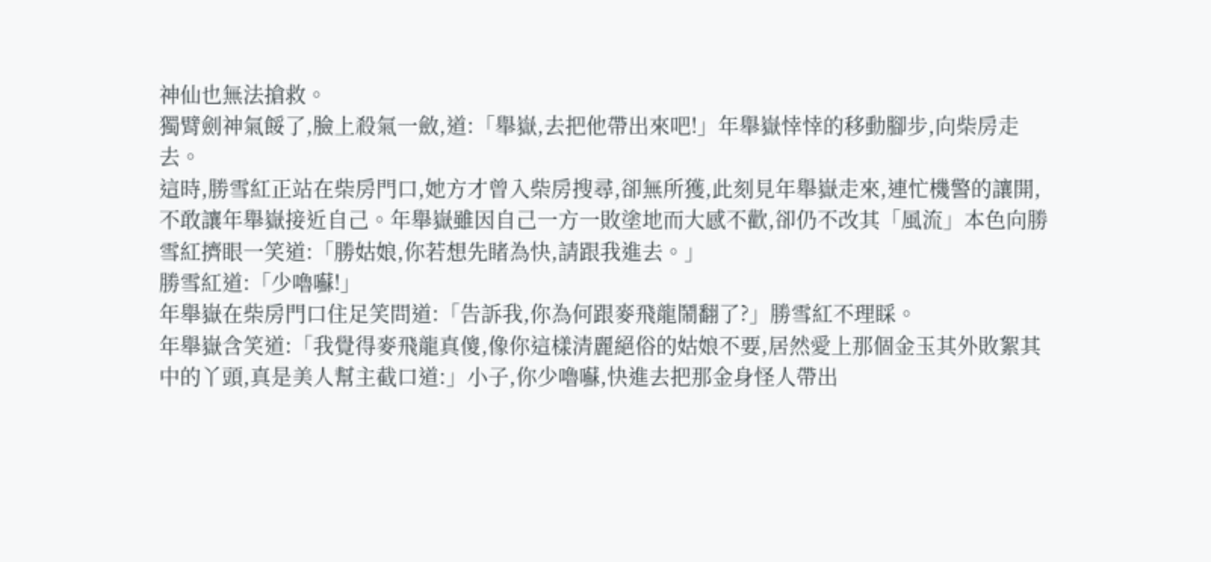神仙也無法搶救。
獨臂劍神氣餒了,臉上殺氣一斂,道:「舉嶽,去把他帶出來吧!」年舉嶽悻悻的移動腳步,向柴房走去。
這時,勝雪紅正站在柴房門口,她方才曾入柴房搜尋,卻無所獲,此刻見年舉嶽走來,連忙機警的讓開,不敢讓年舉嶽接近自己。年舉嶽雖因自己一方一敗塗地而大感不歡,卻仍不改其「風流」本色向勝雪紅擠眼一笑道:「勝姑娘,你若想先睹為快,請跟我進去。」
勝雪紅道:「少嚕囌!」
年舉嶽在柴房門口住足笑問道:「告訴我,你為何跟麥飛龍鬧翻了?」勝雪紅不理睬。
年舉嶽含笑道:「我覺得麥飛龍真傻,像你這樣清麗絕俗的姑娘不要,居然愛上那個金玉其外敗絮其中的丫頭,真是美人幫主截口道:」小子,你少嚕囌,快進去把那金身怪人帶出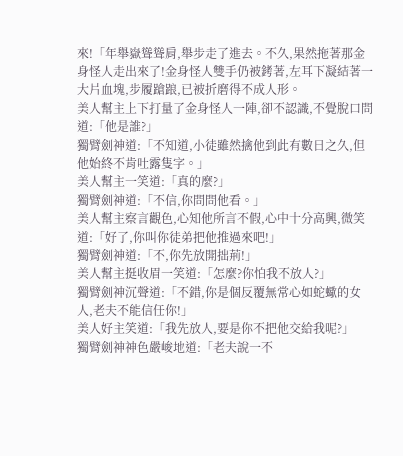來!「年舉嶽聳聳肩,舉步走了進去。不久,果然拖著那金身怪人走出來了!金身怪人雙手仍被銬著,左耳下凝結著一大片血塊,步履蹌踉,已被折磨得不成人形。
美人幫主上下打量了金身怪人一陣,卻不認識,不覺脫口問道:「他是誰?」
獨臂劍神道:「不知道,小徒雖然擒他到此有數日之久,但他始終不肯吐露隻字。」
美人幫主一笑道:「真的麼?」
獨臂劍神道:「不信,你問問他看。」
美人幫主察言觀色,心知他所言不假,心中十分高興,微笑道:「好了,你叫你徒弟把他推過來吧!」
獨臂劍神道:「不,你先放開拙荊!」
美人幫主挺收眉一笑道:「怎麼?你怕我不放人?」
獨臂劍神沉聲道:「不錯,你是個反覆無常心如蛇蠍的女人,老夫不能信任你!」
美人好主笑道:「我先放人,要是你不把他交給我呢?」
獨臂劍神神色嚴峻地道:「老夫說一不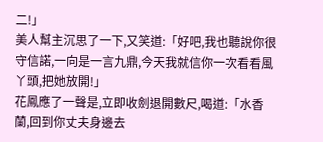二!」
美人幫主沉思了一下,又笑道:「好吧,我也聽說你很守信諾,一向是一言九鼎,今天我就信你一次看看風丫頭,把她放開!」
花鳳應了一聲是,立即收劍退開數尺,喝道:「水香蘭,回到你丈夫身邊去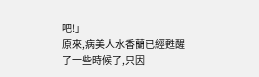吧!」
原來,病美人水香蘭已經甦醒了一些時候了,只因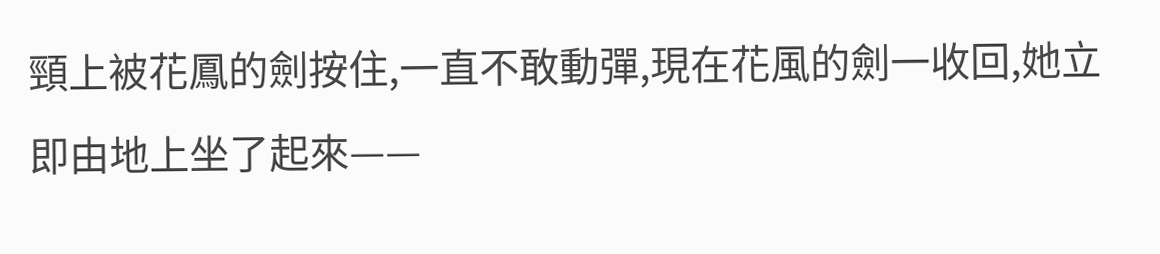頸上被花鳳的劍按住,一直不敢動彈,現在花風的劍一收回,她立即由地上坐了起來——